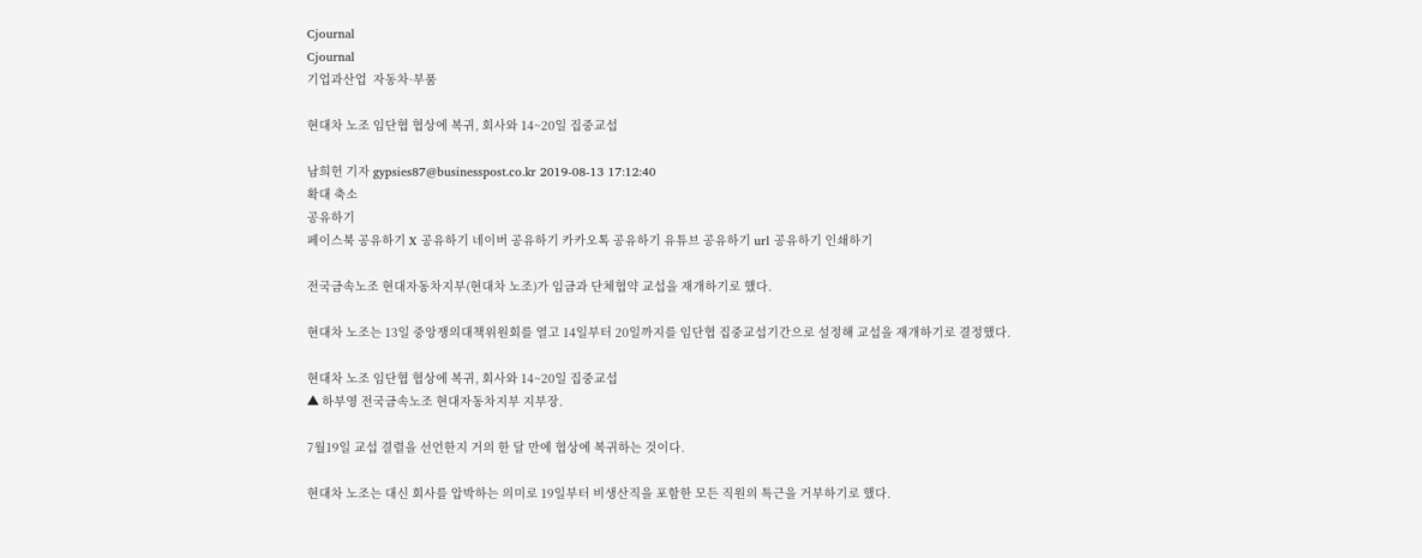Cjournal
Cjournal
기업과산업  자동차·부품

현대차 노조 임단협 협상에 복귀, 회사와 14~20일 집중교섭

남희헌 기자 gypsies87@businesspost.co.kr 2019-08-13 17:12:40
확대 축소
공유하기
페이스북 공유하기 X 공유하기 네이버 공유하기 카카오톡 공유하기 유튜브 공유하기 url 공유하기 인쇄하기

전국금속노조 현대자동차지부(현대차 노조)가 임금과 단체협약 교섭을 재개하기로 했다.

현대차 노조는 13일 중앙쟁의대책위원회를 열고 14일부터 20일까지를 임단협 집중교섭기간으로 설정해 교섭을 재개하기로 결정했다.

현대차 노조 임단협 협상에 복귀, 회사와 14~20일 집중교섭
▲ 하부영 전국금속노조 현대자동차지부 지부장.

7월19일 교섭 결렬을 선언한지 거의 한 달 만에 협상에 복귀하는 것이다.

현대차 노조는 대신 회사를 압박하는 의미로 19일부터 비생산직을 포함한 모든 직원의 특근을 거부하기로 했다.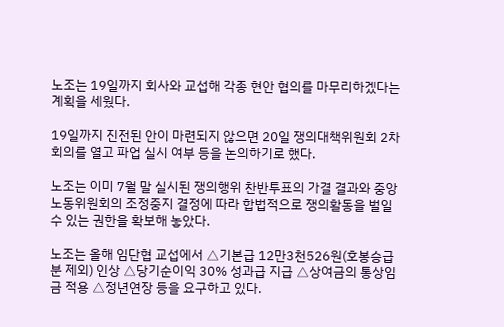노조는 19일까지 회사와 교섭해 각종 현안 협의를 마무리하겠다는 계획을 세웠다.

19일까지 진전된 안이 마련되지 않으면 20일 쟁의대책위원회 2차 회의를 열고 파업 실시 여부 등을 논의하기로 했다.

노조는 이미 7월 말 실시된 쟁의행위 찬반투표의 가결 결과와 중앙노동위원회의 조정중지 결정에 따라 합법적으로 쟁의활동을 벌일 수 있는 권한을 확보해 놓았다.

노조는 올해 임단협 교섭에서 △기본급 12만3천526원(호봉승급분 제외) 인상 △당기순이익 30% 성과급 지급 △상여금의 통상임금 적용 △정년연장 등을 요구하고 있다.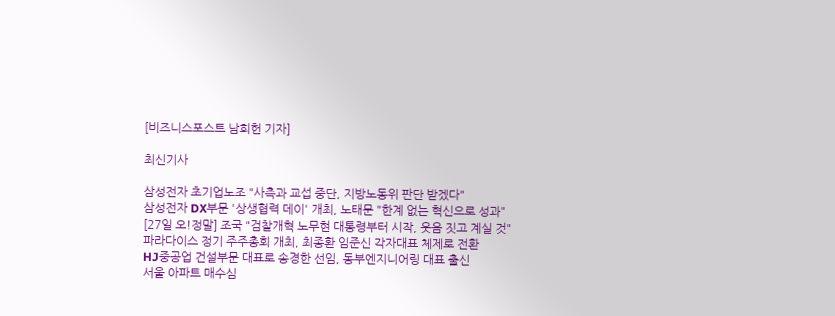[비즈니스포스트 남희헌 기자]

최신기사

삼성전자 초기업노조 "사측과 교섭 중단, 지방노동위 판단 받겠다"
삼성전자 DX부문 '상생협력 데이' 개최, 노태문 "한계 없는 혁신으로 성과"
[27일 오!정말] 조국 "검찰개혁 노무현 대통령부터 시작, 웃음 짓고 계실 것"
파라다이스 정기 주주총회 개최, 최종환 임준신 각자대표 체제로 전환
HJ중공업 건설부문 대표로 송경한 선임, 동부엔지니어링 대표 출신
서울 아파트 매수심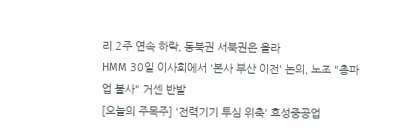리 2주 연속 하락, 동북권 서북권은 올라
HMM 30일 이사회에서 '본사 부산 이전' 논의, 노조 "총파업 불사" 거센 반발
[오늘의 주목주] '전력기기 투심 위축' 효성중공업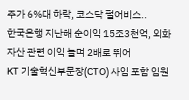주가 6%대 하락, 코스닥 펄어비스..
한국은행 지난해 순이익 15조3천억, 외화자산 관련 이익 늘며 2배로 뛰어
KT 기술혁신부문장(CTO) 사임 포함 임원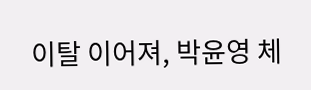이탈 이어져, 박윤영 체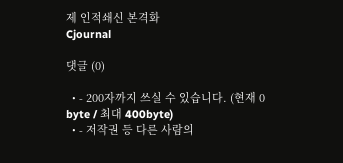제 인적쇄신 본격화
Cjournal

댓글 (0)

  • - 200자까지 쓰실 수 있습니다. (현재 0 byte / 최대 400byte)
  • - 저작권 등 다른 사람의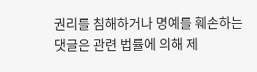권리를 침해하거나 명예를 훼손하는 댓글은 관련 법률에 의해 제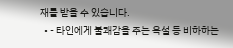재를 받을 수 있습니다.
  • - 타인에게 불쾌감을 주는 욕설 등 비하하는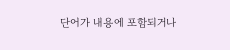단어가 내용에 포함되거나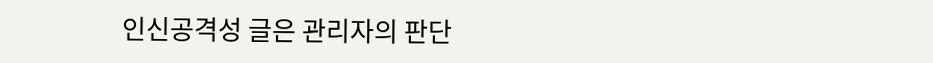인신공격성 글은 관리자의 판단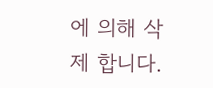에 의해 삭제 합니다.